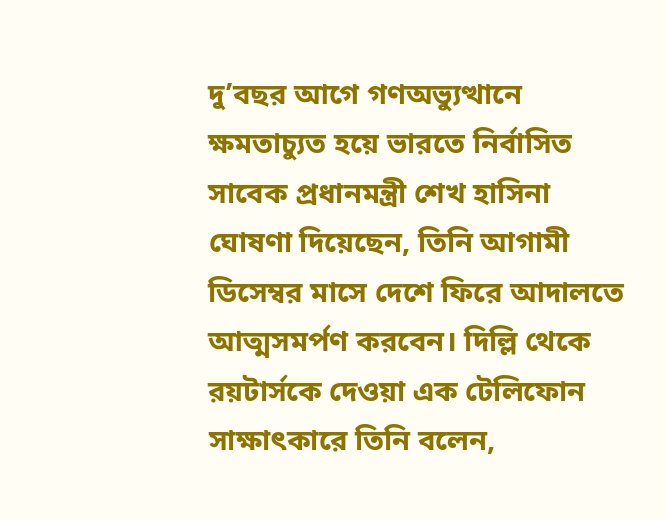দু’বছর আগে গণঅভ্যুত্থানে ক্ষমতাচ্যুত হয়ে ভারতে নির্বাসিত সাবেক প্রধানমন্ত্রী শেখ হাসিনা ঘোষণা দিয়েছেন, তিনি আগামী ডিসেম্বর মাসে দেশে ফিরে আদালতে আত্মসমর্পণ করবেন। দিল্লি থেকে রয়টার্সকে দেওয়া এক টেলিফোন সাক্ষাৎকারে তিনি বলেন,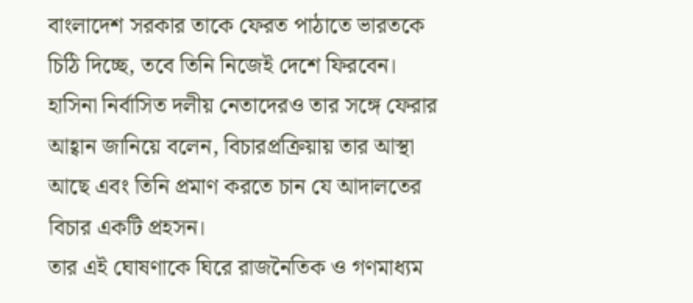বাংলাদেশ সরকার তাকে ফেরত পাঠাতে ভারতকে চিঠি দিচ্ছে, তবে তিনি নিজেই দেশে ফিরবেন। হাসিনা নির্বাসিত দলীয় নেতাদেরও তার সঙ্গে ফেরার আহ্বান জানিয়ে বলেন, বিচারপ্রক্রিয়ায় তার আস্থা আছে এবং তিনি প্রমাণ করতে চান যে আদালতের বিচার একটি প্রহসন।
তার এই ঘোষণাকে ঘিরে রাজনৈতিক ও গণমাধ্যম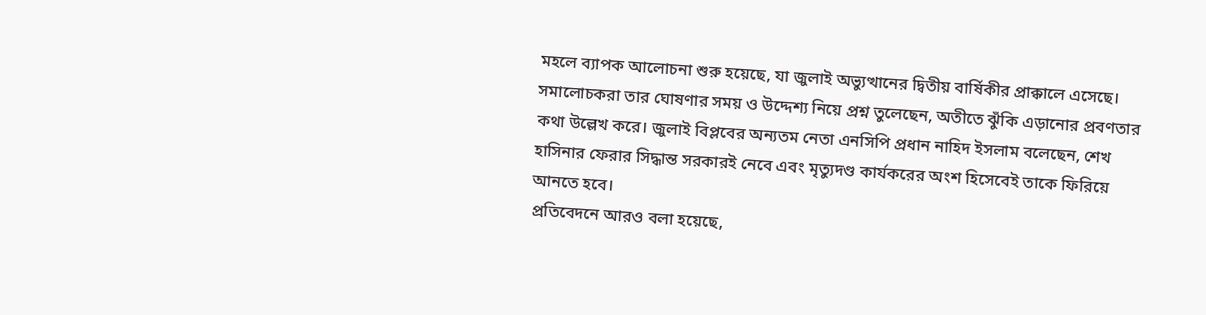মহলে ব্যাপক আলোচনা শুরু হয়েছে, যা জুলাই অভ্যুত্থানের দ্বিতীয় বার্ষিকীর প্রাক্কালে এসেছে। সমালোচকরা তার ঘোষণার সময় ও উদ্দেশ্য নিয়ে প্রশ্ন তুলেছেন, অতীতে ঝুঁকি এড়ানোর প্রবণতার কথা উল্লেখ করে। জুলাই বিপ্লবের অন্যতম নেতা এনসিপি প্রধান নাহিদ ইসলাম বলেছেন, শেখ হাসিনার ফেরার সিদ্ধান্ত সরকারই নেবে এবং মৃত্যুদণ্ড কার্যকরের অংশ হিসেবেই তাকে ফিরিয়ে আনতে হবে।
প্রতিবেদনে আরও বলা হয়েছে,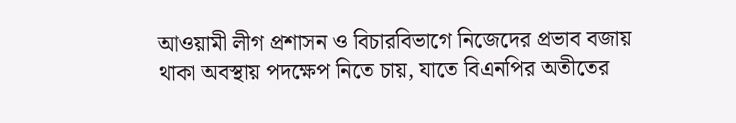আওয়ামী লীগ প্রশাসন ও বিচারবিভাগে নিজেদের প্রভাব বজায় থাকা অবস্থায় পদক্ষেপ নিতে চায়, যাতে বিএনপির অতীতের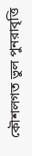কৌশলগত ভুল পুনরাবৃত্তি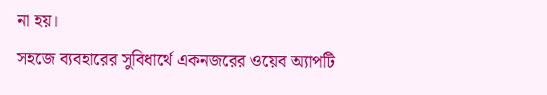না হয়।
সহজে ব্যবহারের সুবিধার্থে একনজরের ওয়েব অ্যাপটি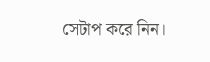সেটাপ করে নিন।